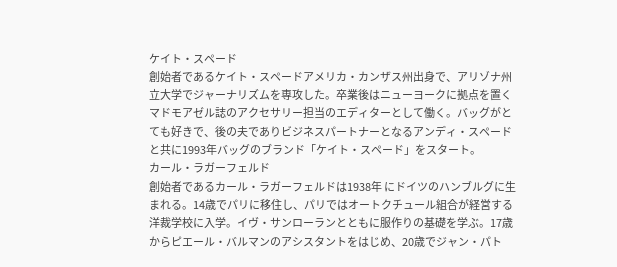ケイト・スペード
創始者であるケイト・スペードアメリカ・カンザス州出身で、アリゾナ州立大学でジャーナリズムを専攻した。卒業後はニューヨークに拠点を置くマドモアゼル誌のアクセサリー担当のエディターとして働く。バッグがとても好きで、後の夫でありビジネスパートナーとなるアンディ・スペードと共に1993年バッグのブランド「ケイト・スペード」をスタート。
カール・ラガーフェルド
創始者であるカール・ラガーフェルドは1938年 にドイツのハンブルグに生まれる。14歳でパリに移住し、パリではオートクチュール組合が経営する洋裁学校に入学。イヴ・サンローランとともに服作りの基礎を学ぶ。17歳からピエール・バルマンのアシスタントをはじめ、20歳でジャン・パト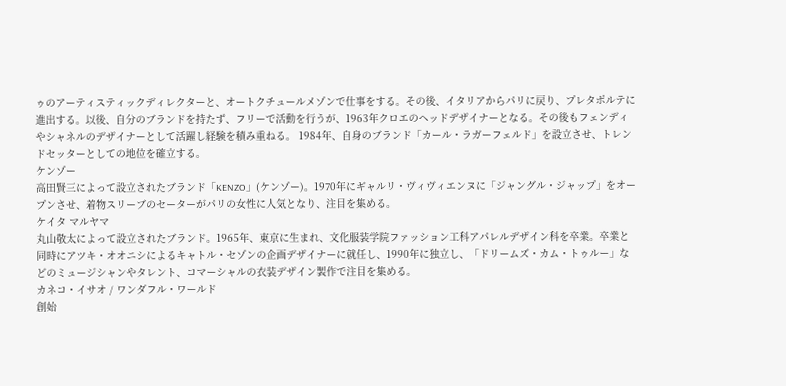ゥのアーティスティックディレクターと、オートクチュールメゾンで仕事をする。その後、イタリアからパリに戻り、プレタポルテに進出する。以後、自分のブランドを持たず、フリーで活動を行うが、1963年クロエのヘッドデザイナーとなる。その後もフェンディやシャネルのデザイナーとして活躍し経験を積み重ねる。 1984年、自身のブランド「カール・ラガーフェルド」を設立させ、トレンドセッターとしての地位を確立する。
ケンゾー
高田賢三によって設立されたブランド「KENZO」(ケンゾー)。1970年にギャルリ・ヴィヴィエンヌに「ジャングル・ジャップ」をオープンさせ、着物スリーブのセーターがパリの女性に人気となり、注目を集める。
ケイタ マルヤマ
丸山敬太によって設立されたブランド。1965年、東京に生まれ、文化服装学院ファッション工科アパレルデザイン科を卒業。卒業と同時にアツキ・オオニシによるキャトル・セゾンの企画デザイナーに就任し、1990年に独立し、「ドリームズ・カム・トゥルー」などのミュージシャンやタレント、コマーシャルの衣装デザイン製作で注目を集める。
カネコ・イサオ / ワンダフル・ワールド
創始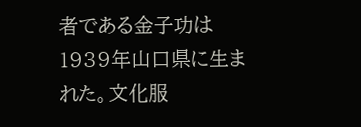者である金子功は1939年山口県に生まれた。文化服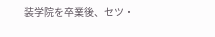装学院を卒業後、セツ・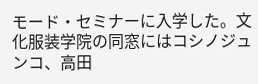モード・セミナーに入学した。文化服装学院の同窓にはコシノジュンコ、高田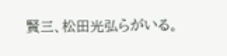賢三、松田光弘らがいる。